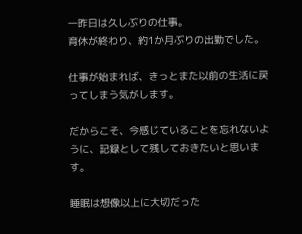一昨日は久しぶりの仕事。
育休が終わり、約1か月ぶりの出勤でした。

仕事が始まれば、きっとまた以前の生活に戻ってしまう気がします。

だからこそ、今感じていることを忘れないように、記録として残しておきたいと思います。

睡眠は想像以上に大切だった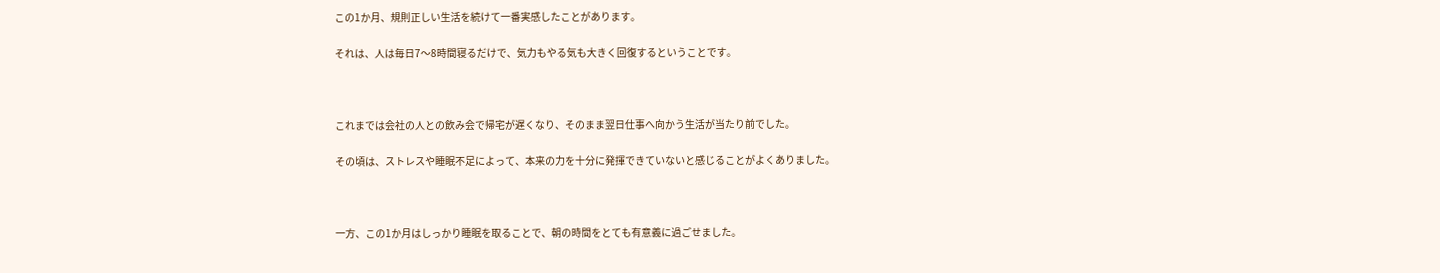この1か月、規則正しい生活を続けて一番実感したことがあります。

それは、人は毎日7〜8時間寝るだけで、気力もやる気も大きく回復するということです。



これまでは会社の人との飲み会で帰宅が遅くなり、そのまま翌日仕事へ向かう生活が当たり前でした。

その頃は、ストレスや睡眠不足によって、本来の力を十分に発揮できていないと感じることがよくありました。



一方、この1か月はしっかり睡眠を取ることで、朝の時間をとても有意義に過ごせました。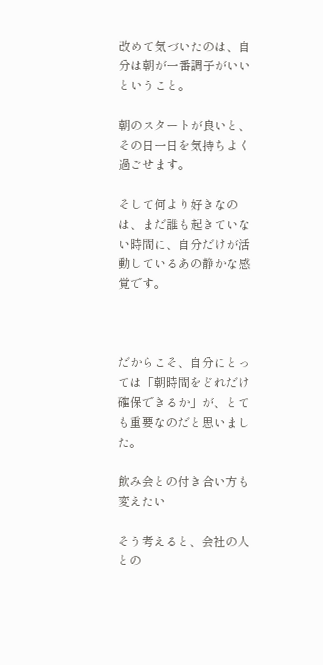改めて気づいたのは、自分は朝が一番調子がいいということ。

朝のスタートが良いと、その日一日を気持ちよく過ごせます。

そして何より好きなのは、まだ誰も起きていない時間に、自分だけが活動しているあの静かな感覚です。



だからこそ、自分にとっては「朝時間をどれだけ確保できるか」が、とても重要なのだと思いました。

飲み会との付き合い方も変えたい

そう考えると、会社の人との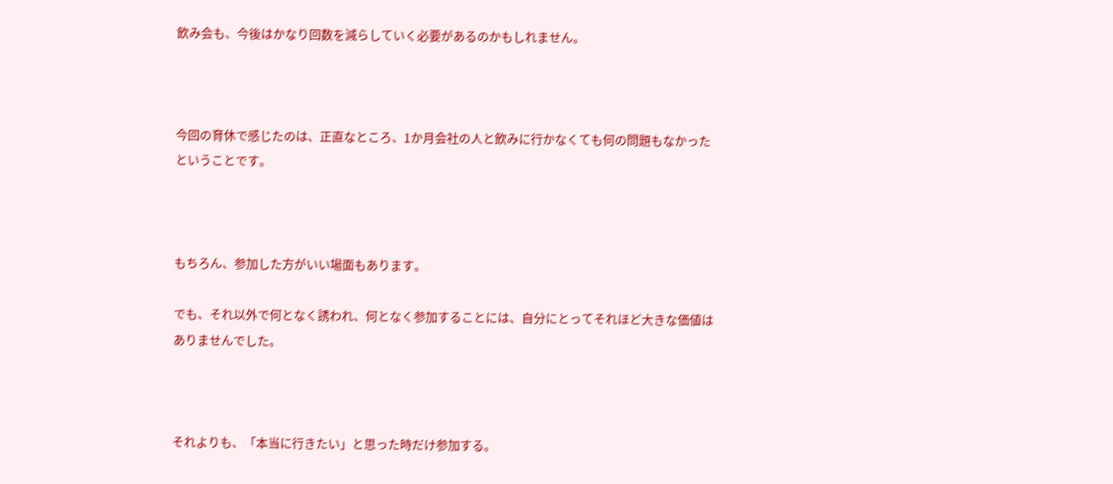飲み会も、今後はかなり回数を減らしていく必要があるのかもしれません。



今回の育休で感じたのは、正直なところ、1か月会社の人と飲みに行かなくても何の問題もなかったということです。



もちろん、参加した方がいい場面もあります。

でも、それ以外で何となく誘われ、何となく参加することには、自分にとってそれほど大きな価値はありませんでした。



それよりも、「本当に行きたい」と思った時だけ参加する。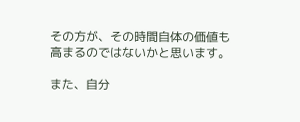その方が、その時間自体の価値も高まるのではないかと思います。

また、自分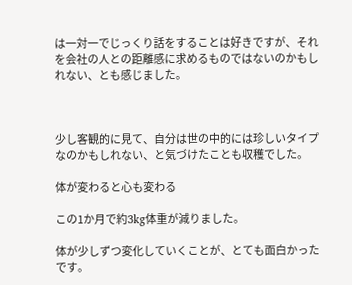は一対一でじっくり話をすることは好きですが、それを会社の人との距離感に求めるものではないのかもしれない、とも感じました。



少し客観的に見て、自分は世の中的には珍しいタイプなのかもしれない、と気づけたことも収穫でした。

体が変わると心も変わる

この1か月で約3kg体重が減りました。

体が少しずつ変化していくことが、とても面白かったです。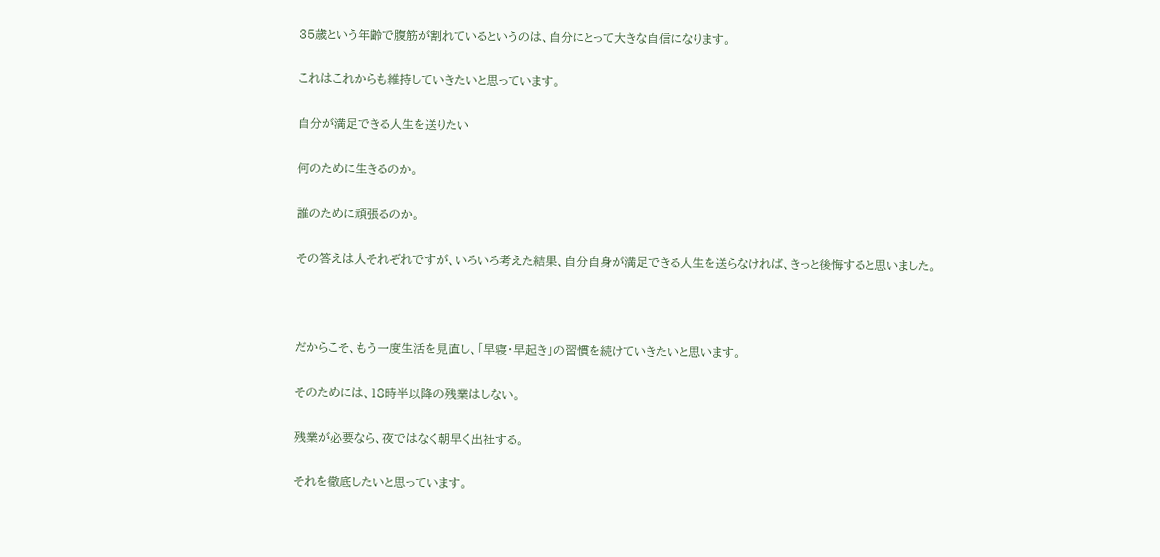35歳という年齢で腹筋が割れているというのは、自分にとって大きな自信になります。

これはこれからも維持していきたいと思っています。

自分が満足できる人生を送りたい

何のために生きるのか。

誰のために頑張るのか。

その答えは人それぞれですが、いろいろ考えた結果、自分自身が満足できる人生を送らなければ、きっと後悔すると思いました。



だからこそ、もう一度生活を見直し、「早寝・早起き」の習慣を続けていきたいと思います。

そのためには、18時半以降の残業はしない。

残業が必要なら、夜ではなく朝早く出社する。

それを徹底したいと思っています。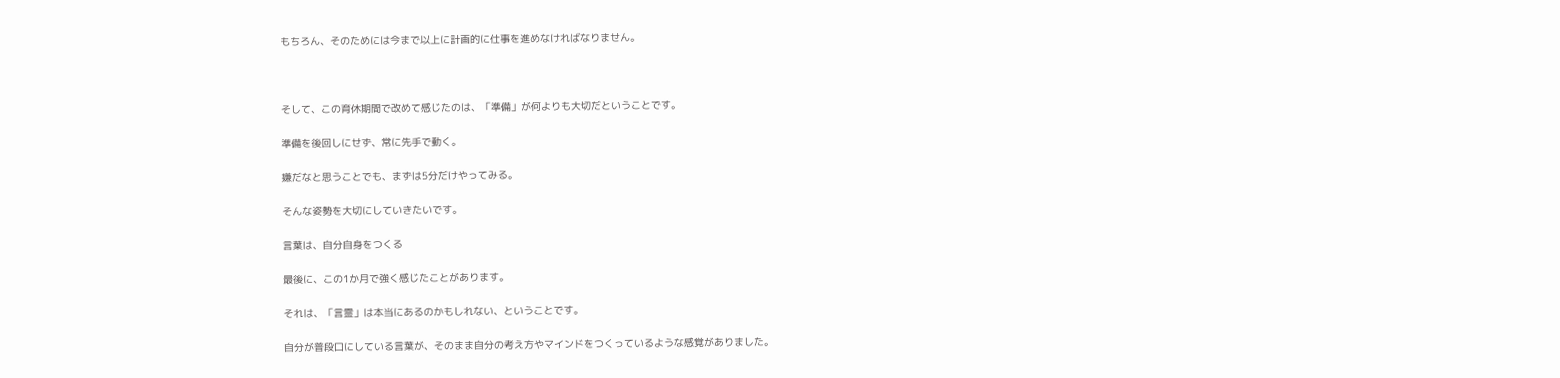もちろん、そのためには今まで以上に計画的に仕事を進めなければなりません。



そして、この育休期間で改めて感じたのは、「準備」が何よりも大切だということです。

準備を後回しにせず、常に先手で動く。

嫌だなと思うことでも、まずは5分だけやってみる。

そんな姿勢を大切にしていきたいです。

言葉は、自分自身をつくる

最後に、この1か月で強く感じたことがあります。

それは、「言霊」は本当にあるのかもしれない、ということです。

自分が普段口にしている言葉が、そのまま自分の考え方やマインドをつくっているような感覚がありました。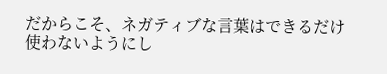だからこそ、ネガティブな言葉はできるだけ使わないようにし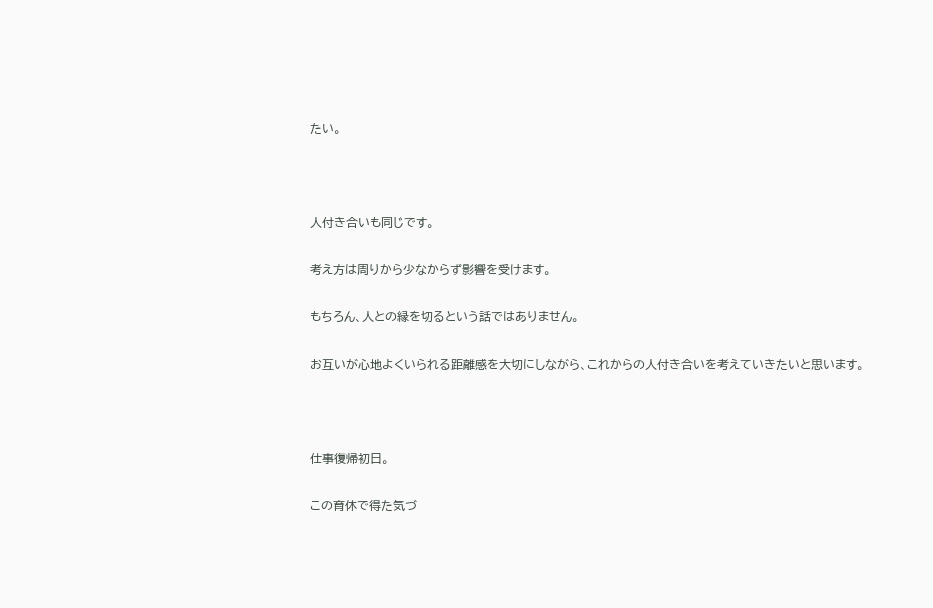たい。



人付き合いも同じです。

考え方は周りから少なからず影響を受けます。

もちろん、人との縁を切るという話ではありません。

お互いが心地よくいられる距離感を大切にしながら、これからの人付き合いを考えていきたいと思います。



仕事復帰初日。

この育休で得た気づ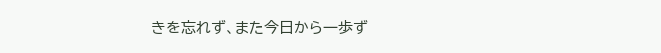きを忘れず、また今日から一歩ず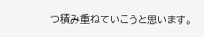つ積み重ねていこうと思います。